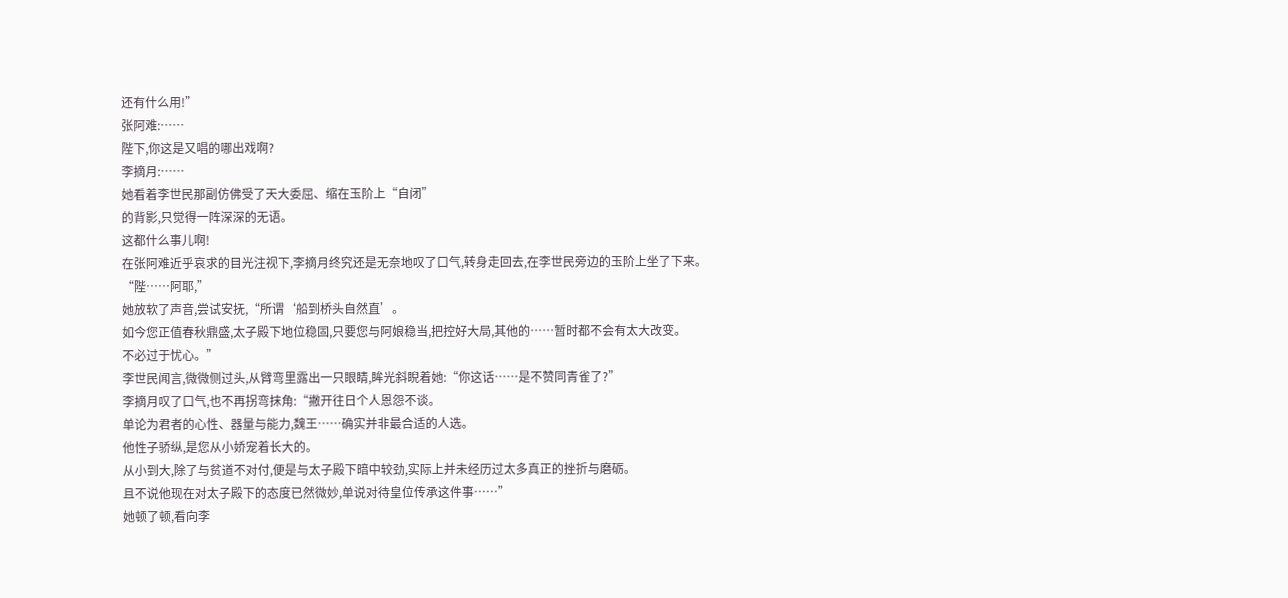还有什么用!”
张阿难:……
陛下,你这是又唱的哪出戏啊?
李摘月:……
她看着李世民那副仿佛受了天大委屈、缩在玉阶上“自闭”
的背影,只觉得一阵深深的无语。
这都什么事儿啊!
在张阿难近乎哀求的目光注视下,李摘月终究还是无奈地叹了口气,转身走回去,在李世民旁边的玉阶上坐了下来。
“陛……阿耶,”
她放软了声音,尝试安抚,“所谓‘船到桥头自然直’。
如今您正值春秋鼎盛,太子殿下地位稳固,只要您与阿娘稳当,把控好大局,其他的……暂时都不会有太大改变。
不必过于忧心。”
李世民闻言,微微侧过头,从臂弯里露出一只眼睛,眸光斜睨着她:“你这话……是不赞同青雀了?”
李摘月叹了口气,也不再拐弯抹角:“撇开往日个人恩怨不谈。
单论为君者的心性、器量与能力,魏王……确实并非最合适的人选。
他性子骄纵,是您从小娇宠着长大的。
从小到大,除了与贫道不对付,便是与太子殿下暗中较劲,实际上并未经历过太多真正的挫折与磨砺。
且不说他现在对太子殿下的态度已然微妙,单说对待皇位传承这件事……”
她顿了顿,看向李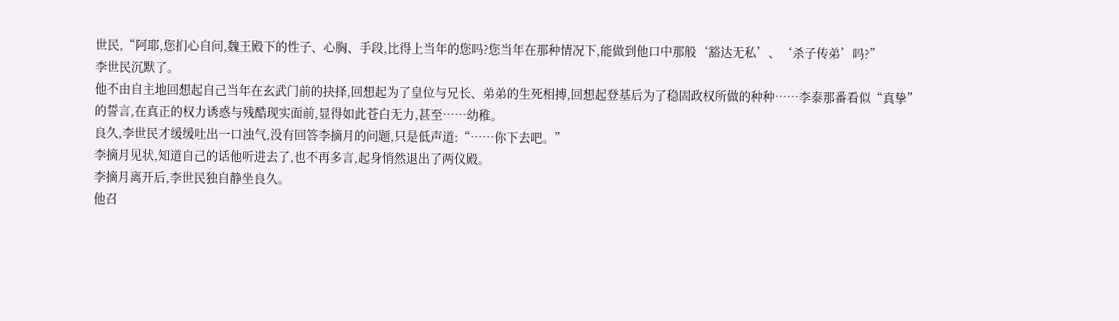世民,“阿耶,您扪心自问,魏王殿下的性子、心胸、手段,比得上当年的您吗?您当年在那种情况下,能做到他口中那般‘豁达无私’、‘杀子传弟’吗?”
李世民沉默了。
他不由自主地回想起自己当年在玄武门前的抉择,回想起为了皇位与兄长、弟弟的生死相搏,回想起登基后为了稳固政权所做的种种……李泰那番看似“真挚”
的誓言,在真正的权力诱惑与残酷现实面前,显得如此苍白无力,甚至……幼稚。
良久,李世民才缓缓吐出一口浊气,没有回答李摘月的问题,只是低声道:“……你下去吧。”
李摘月见状,知道自己的话他听进去了,也不再多言,起身悄然退出了两仪殿。
李摘月离开后,李世民独自静坐良久。
他召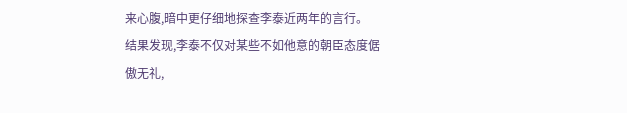来心腹,暗中更仔细地探查李泰近两年的言行。
结果发现,李泰不仅对某些不如他意的朝臣态度倨傲无礼,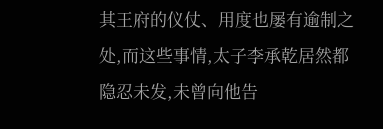其王府的仪仗、用度也屡有逾制之处,而这些事情,太子李承乾居然都隐忍未发,未曾向他告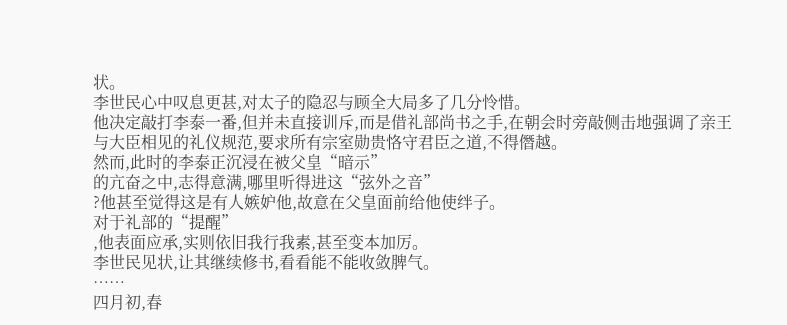状。
李世民心中叹息更甚,对太子的隐忍与顾全大局多了几分怜惜。
他决定敲打李泰一番,但并未直接训斥,而是借礼部尚书之手,在朝会时旁敲侧击地强调了亲王与大臣相见的礼仪规范,要求所有宗室勋贵恪守君臣之道,不得僭越。
然而,此时的李泰正沉浸在被父皇“暗示”
的亢奋之中,志得意满,哪里听得进这“弦外之音”
?他甚至觉得这是有人嫉妒他,故意在父皇面前给他使绊子。
对于礼部的“提醒”
,他表面应承,实则依旧我行我素,甚至变本加厉。
李世民见状,让其继续修书,看看能不能收敛脾气。
……
四月初,春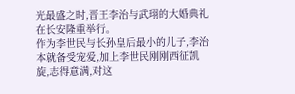光最盛之时,晋王李治与武珝的大婚典礼在长安隆重举行。
作为李世民与长孙皇后最小的儿子,李治本就备受宠爱,加上李世民刚刚西征凯旋,志得意满,对这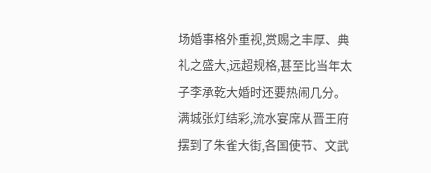场婚事格外重视,赏赐之丰厚、典礼之盛大,远超规格,甚至比当年太子李承乾大婚时还要热闹几分。
满城张灯结彩,流水宴席从晋王府摆到了朱雀大街,各国使节、文武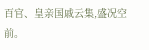百官、皇亲国戚云集,盛况空前。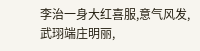李治一身大红喜服,意气风发,武珝端庄明丽,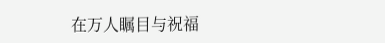在万人瞩目与祝福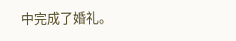中完成了婚礼。